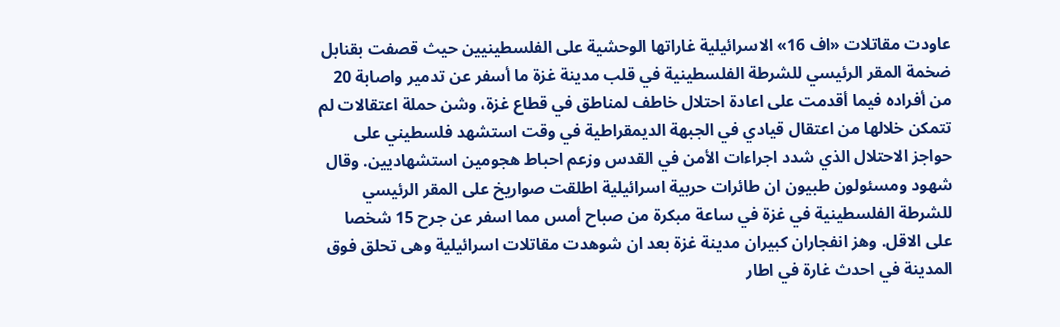عاودت مقاتلات «اف 16» الاسرائيلية غاراتها الوحشية على الفلسطينيين حيث قصفت بقنابل ضخمة المقر الرئيسي للشرطة الفلسطينية في قلب مدينة غزة ما أسفر عن تدمير واصابة 20 من أفراده فيما أقدمت على اعادة احتلال خاطف لمناطق في قطاع غزة، وشن حملة اعتقالات لم تتمكن خلالها من اعتقال قيادي في الجبهة الديمقراطية في وقت استشهد فلسطيني على حواجز الاحتلال الذي شدد اجراءات الأمن في القدس وزعم احباط هجومين استشهاديين. وقال شهود ومسئولون طبيون ان طائرات حربية اسرائيلية اطلقت صواريخ على المقر الرئيسي للشرطة الفلسطينية في غزة في ساعة مبكرة من صباح أمس مما اسفر عن جرح 15 شخصا على الاقل. وهز انفجاران كبيران مدينة غزة بعد ان شوهدت مقاتلات اسرائيلية وهى تحلق فوق المدينة في احدث غارة في اطار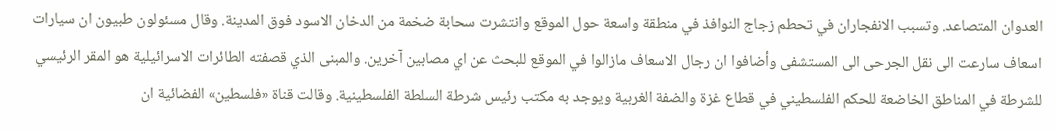العدوان المتصاعد. وتسبب الانفجاران في تحطم زجاج النوافذ في منطقة واسعة حول الموقع وانتشرت سحابة ضخمة من الدخان الاسود فوق المدينة. وقال مسئولون طبيون ان سيارات اسعاف سارعت الى نقل الجرحى الى المستشفى وأضافوا ان رجال الاسعاف مازالوا في الموقع للبحث عن اي مصابين آخرين. والمبنى الذي قصفته الطائرات الاسرائيلية هو المقر الرئيسي للشرطة في المناطق الخاضعة للحكم الفلسطيني في قطاع غزة والضفة الغربية ويوجد به مكتب رئيس شرطة السلطة الفلسطينية. وقالت قناة «فلسطين» الفضائية ان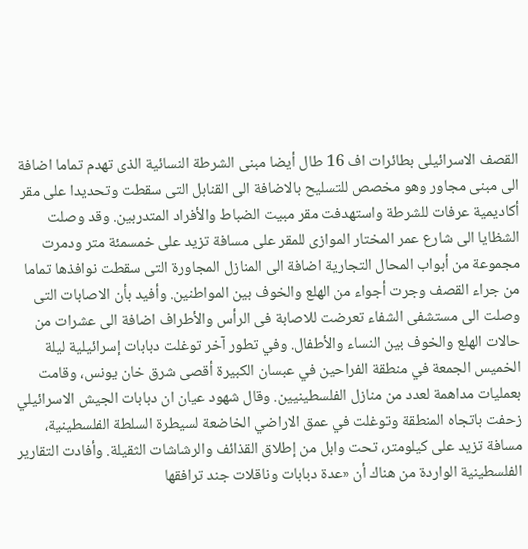القصف الاسرائيلى بطائرات اف 16 طال أيضا مبنى الشرطة النسائية الذى تهدم تماما اضافة الى مبنى مجاور وهو مخصص للتسليح بالاضافة الى القنابل التى سقطت وتحديدا على مقر أكاديمية عرفات للشرطة واستهدفت مقر مبيت الضباط والأفراد المتدربين. وقد وصلت الشظايا الى شارع عمر المختار الموازى للمقر على مسافة تزيد على خمسمئة متر ودمرت مجموعة من أبواب المحال التجارية اضافة الى المنازل المجاورة التى سقطت نوافذها تماما من جراء القصف وجرت أجواء من الهلع والخوف بين المواطنين. وأفيد بأن الاصابات التى وصلت الى مستشفى الشفاء تعرضت للاصابة فى الرأس والأطراف اضافة الى عشرات من حالات الهلع والخوف بين النساء والأطفال. وفي تطور آخر توغلت دبابات إسرائيلية ليلة الخميس الجمعة في منطقة الفراحين في عبسان الكبيرة أقصى شرق خان يونس، وقامت بعمليات مداهمة لعدد من منازل الفلسطينيين. وقال شهود عيان ان دبابات الجيش الاسرائيلي زحفت باتجاه المنطقة وتوغلت في عمق الاراضي الخاضعة لسيطرة السلطة الفلسطينية، مسافة تزيد على كيلومتر، تحت وابل من إطلاق القذائف والرشاشات الثقيلة. وأفادت التقارير الفلسطينية الواردة من هناك أن «عدة دبابات وناقلات جند ترافقها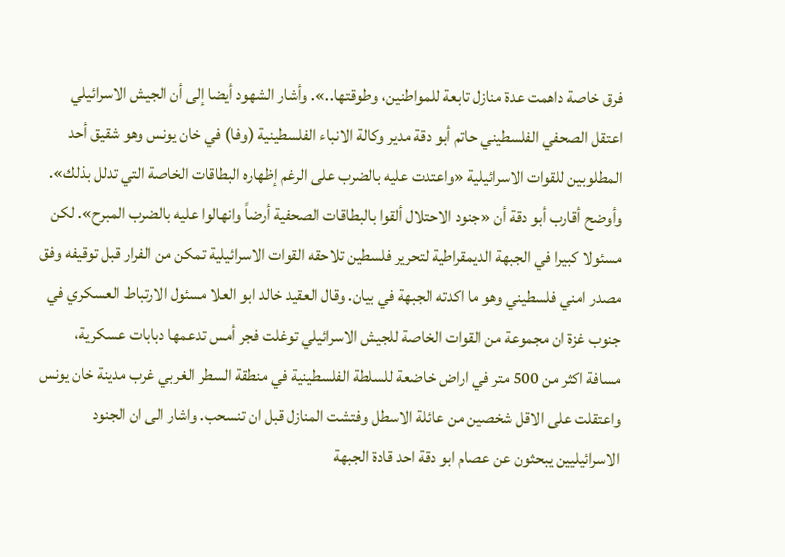فرق خاصة داهمت عدة منازل تابعة للمواطنين، وطوقتها..». وأشار الشهود أيضا إلى أن الجيش الاسرائيلي اعتقل الصحفي الفلسطيني حاتم أبو دقة مدير وكالة الانباء الفلسطينية (وفا) في خان يونس وهو شقيق أحد المطلوبين للقوات الاسرائيلية «واعتدت عليه بالضرب على الرغم إظهاره البطاقات الخاصة التي تدلل بذلك». وأوضح أقارب أبو دقة أن «جنود الاحتلال ألقوا بالبطاقات الصحفية أرضاً وانهالوا عليه بالضرب المبرح». لكن مسئولا كبيرا في الجبهة الديمقراطية لتحرير فلسطين تلاحقه القوات الاسرائيلية تمكن من الفرار قبل توقيفه وفق مصدر امني فلسطيني وهو ما اكدته الجبهة في بيان. وقال العقيد خالد ابو العلا مسئول الارتباط العسكري في جنوب غزة ان مجموعة من القوات الخاصة للجيش الاسرائيلي توغلت فجر أمس تدعمها دبابات عسكرية، مسافة اكثر من 500 متر في اراض خاضعة للسلطة الفلسطينية في منطقة السطر الغربي غرب مدينة خان يونس واعتقلت على الاقل شخصين من عائلة الاسطل وفتشت المنازل قبل ان تنسحب. واشار الى ان الجنود الاسرائيليين يبحثون عن عصام ابو دقة احد قادة الجبهة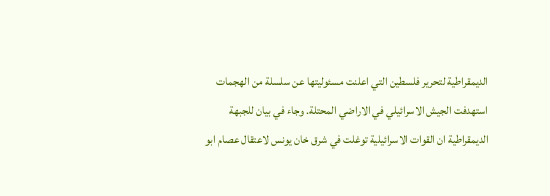الديمقراطية لتحرير فلسطين التي اعلنت مسئوليتها عن سلسلة من الهجمات استهدفت الجيش الاسرائيلي في الاراضي المحتلة. وجاء في بيان للجبهة الديمقراطية ان القوات الاسرائيلية توغلت في شرق خان يونس لاعتقال عصام ابو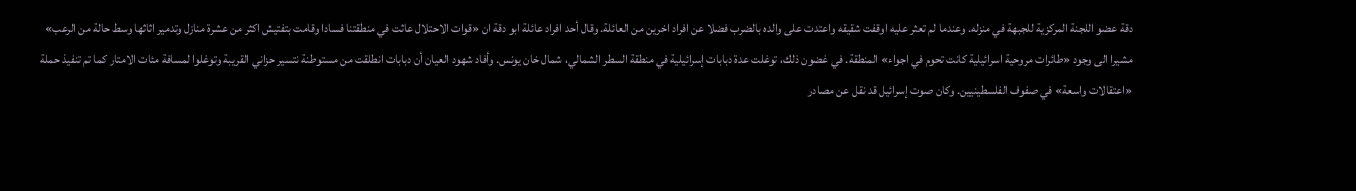دقة عضو اللجنة المركزية للجبهة في منزله. وعندما لم تعثر عليه اوقفت شقيقه واعتدت على والده بالضرب فضلا عن افراد اخرين من العائلة. وقال أحد افراد عائلة ابو دقة ان «قوات الاحتلال عاثت في منطقتنا فسادا وقامت بتفتيش اكثر من عشرة منازل وتدمير اثاثها وسط حالة من الرعب» مشيرا الى وجود «طائرات مروحية اسرائيلية كانت تحوم في اجواء» المنطقة. في غضون ذلك، توغلت عدة دبابات إسرائيلية في منطقة السطر الشمالي، شمال خان يونس. وأفاد شهود العيان أن دبابات انطلقت من مستوطنة نتسير حزاني القريبة وتوغلوا لمسافة مئات الامتار كما تم تنفيذ حملة «اعتقالات واسعة» في صفوف الفلسطينيين. وكان صوت إسرائيل قد نقل عن مصادر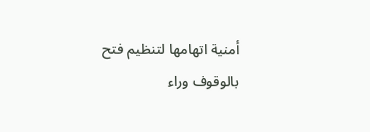أمنية اتهامها لتنظيم فتح بالوقوف وراء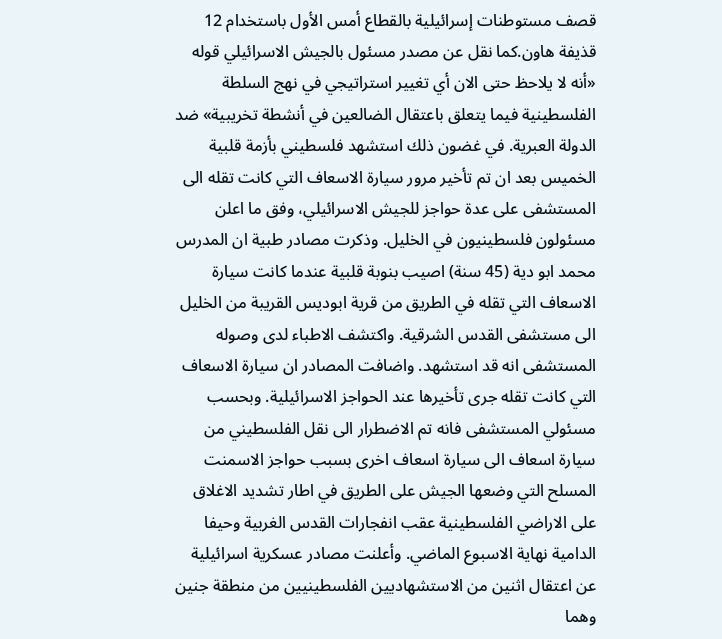قصف مستوطنات إسرائيلية بالقطاع أمس الأول باستخدام 12 قذيفة هاون.كما نقل عن مصدر مسئول بالجيش الاسرائيلي قوله «أنه لا يلاحظ حتى الان أي تغيير استراتيجي في نهج السلطة الفلسطينية فيما يتعلق باعتقال الضالعين في أنشطة تخريبية» ضد الدولة العبرية. في غضون ذلك استشهد فلسطيني بأزمة قلبية الخميس بعد ان تم تأخير مرور سيارة الاسعاف التي كانت تقله الى المستشفى على عدة حواجز للجيش الاسرائيلي، وفق ما اعلن مسئولون فلسطينيون في الخليل. وذكرت مصادر طبية ان المدرس محمد ابو دية (45 سنة) اصيب بنوبة قلبية عندما كانت سيارة الاسعاف التي تقله في الطريق من قرية ابوديس القريبة من الخليل الى مستشفى القدس الشرقية. واكتشف الاطباء لدى وصوله المستشفى انه قد استشهد. واضافت المصادر ان سيارة الاسعاف التي كانت تقله جرى تأخيرها عند الحواجز الاسرائيلية. وبحسب مسئولي المستشفى فانه تم الاضطرار الى نقل الفلسطيني من سيارة اسعاف الى سيارة اسعاف اخرى بسبب حواجز الاسمنت المسلح التي وضعها الجيش على الطريق في اطار تشديد الاغلاق على الاراضي الفلسطينية عقب انفجارات القدس الغربية وحيفا الدامية نهاية الاسبوع الماضي. وأعلنت مصادر عسكرية اسرائيلية عن اعتقال اثنين من الاستشهاديين الفلسطينيين من منطقة جنين وهما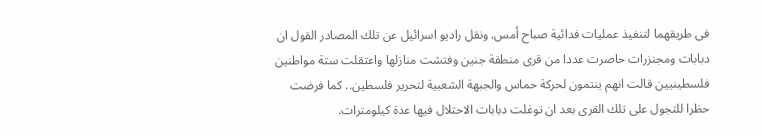فى طريقهما لتنفيذ عمليات فدائية صباح أمس. ونقل راديو اسرائيل عن تلك المصادر القول ان دبابات ومجنزرات حاصرت عددا من قرى منطقة جنين وفتشت منازلها واعتقلت ستة مواطنين فلسطينيين قالت انهم ينتمون لحركة حماس والجبهة الشعبية لتحرير فلسطين.. كما فرضت حظرا للتجول على تلك القرى بعد ان توغلت دبابات الاحتلال فيها عدة كيلومترات.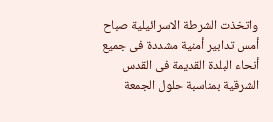واتخذت الشرطة الاسرائيلية صباح أمس تدابير أمنية مشددة فى جميع أنحاء البلدة القديمة فى القدس الشرقية بمناسبة حلول الجمعة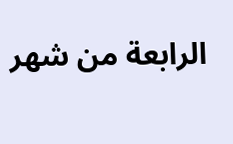الرابعة من شهر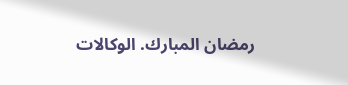رمضان المبارك. الوكالات